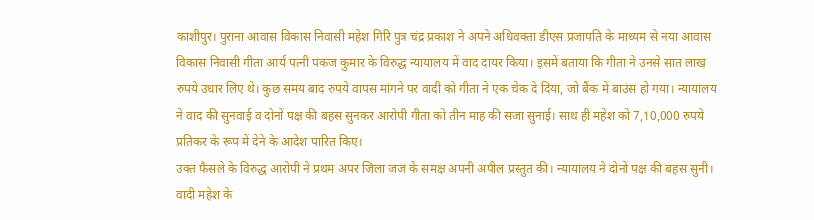काशीपुर। पुराना आवास विकास निवासी महेश गिरि पुत्र चंद्र प्रकाश ने अपने अधिवक्ता डीएस प्रजापति के माध्यम से नया आवास विकास निवासी गीता आर्य पत्नी पंकज कुमार के विरुद्ध न्यायालय में वाद दायर किया। इसमें बताया कि गीता ने उनसे सात लाख रुपये उधार लिए थे। कुछ समय बाद रुपये वापस मांगने पर वादी को गीता ने एक चेक दे दिया, जो बैंक में बाउंस हो गया। न्यायालय ने वाद की सुनवाई व दोनों पक्ष की बहस सुनकर आरोपी गीता को तीन माह की सजा सुनाई। साथ ही महेश को 7,10,000 रुपये प्रतिकर के रूप में देने के आदेश पारित किए।
उक्त फैसले के विरुद्ध आरोपी ने प्रथम अपर जिला जज के समक्ष अपनी अपील प्रस्तुत की। न्यायालय ने दोनों पक्ष की बहस सुनी। वादी महेश के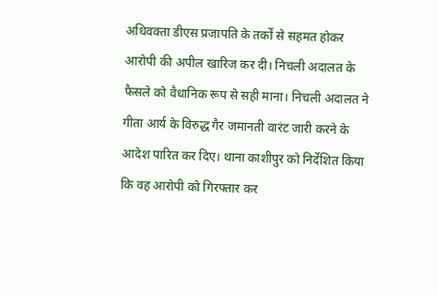अधिवक्ता डीएस प्रजापति के तर्कों से सहमत होकर आरोपी की अपील खारिज कर दी। निचली अदालत के फैसले को वैधानिक रूप से सही माना। निचली अदालत ने गीता आर्य के विरुद्ध गैर जमानती वारंट जारी करने के आदेश पारित कर दिए। थाना काशीपुर को निर्देशित किया कि वह आरोपी को गिरफ्तार कर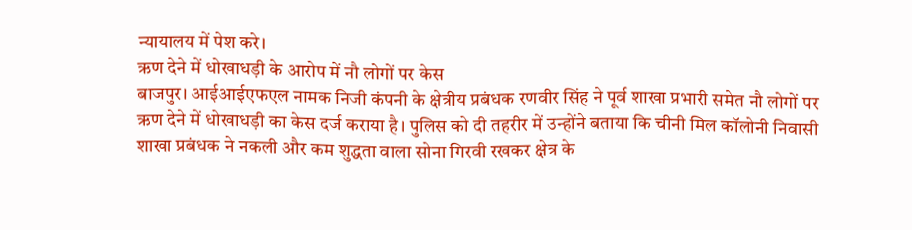न्यायालय में पेश करे।
ऋण देने में धोखाधड़ी के आरोप में नौ लोगों पर केस
बाजपुर। आईआईएफएल नामक निजी कंपनी के क्षेत्रीय प्रबंधक रणवीर सिंह ने पूर्व शाखा प्रभारी समेत नौ लोगों पर ऋण देने में धोखाधड़ी का केस दर्ज कराया है। पुलिस को दी तहरीर में उन्होंने बताया कि चीनी मिल कॉलोनी निवासी शाखा प्रबंधक ने नकली और कम शुद्धता वाला सोना गिरवी रखकर क्षेत्र के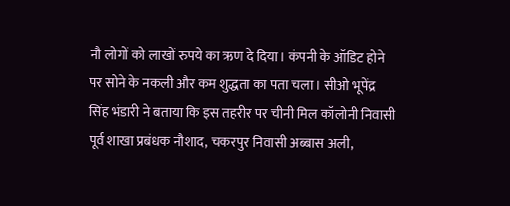नौ लोगों को लाखों रुपये का ऋण दे दिया। कंपनी के ऑडिट होने पर सोने के नकली और कम शुद्धता का पता चला। सीओ भूपेंद्र सिंह भंडारी ने बताया कि इस तहरीर पर चीनी मिल कॉलोनी निवासी पूर्व शाखा प्रबंधक नौशाद, चकरपुर निवासी अब्बास अली,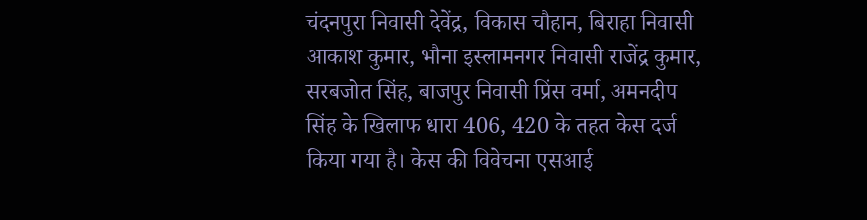चंदनपुरा निवासी देवेंद्र, विकास चौहान, बिराहा निवासी आकाश कुमार, भौना इस्लामनगर निवासी राजेंद्र कुमार, सरबजोत सिंह, बाजपुर निवासी प्रिंस वर्मा, अमनदीप सिंह के खिलाफ धारा 406, 420 के तहत केस दर्ज किया गया है। केस की विवेचना एसआई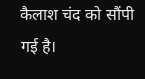कैलाश चंद को सौंपी गई है।